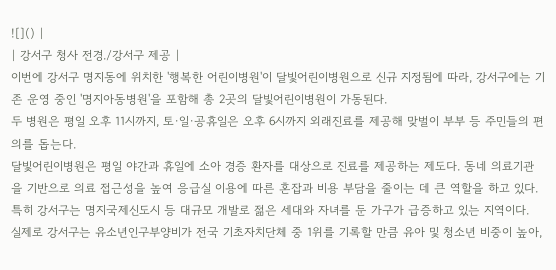![]() |
| 강서구 청사 전경./강서구 제공 |
이번에 강서구 명지동에 위치한 '행복한 어린이병원'이 달빛어린이병원으로 신규 지정됨에 따라, 강서구에는 기존 운영 중인 '명지아동병원'을 포함해 총 2곳의 달빛어린이병원이 가동된다.
두 병원은 평일 오후 11시까지, 토·일·공휴일은 오후 6시까지 외래진료를 제공해 맞벌이 부부 등 주민들의 편의를 돕는다.
달빛어린이병원은 평일 야간과 휴일에 소아 경증 환자를 대상으로 진료를 제공하는 제도다. 동네 의료기관을 기반으로 의료 접근성을 높여 응급실 이용에 따른 혼잡과 비용 부담을 줄이는 데 큰 역할을 하고 있다.
특히 강서구는 명지국제신도시 등 대규모 개발로 젊은 세대와 자녀를 둔 가구가 급증하고 있는 지역이다.
실제로 강서구는 유소년인구부양비가 전국 기초자치단체 중 1위를 기록할 만큼 유아 및 청소년 비중이 높아,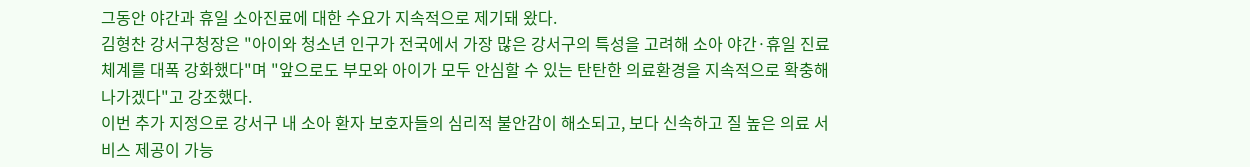그동안 야간과 휴일 소아진료에 대한 수요가 지속적으로 제기돼 왔다.
김형찬 강서구청장은 "아이와 청소년 인구가 전국에서 가장 많은 강서구의 특성을 고려해 소아 야간·휴일 진료체계를 대폭 강화했다"며 "앞으로도 부모와 아이가 모두 안심할 수 있는 탄탄한 의료환경을 지속적으로 확충해 나가겠다"고 강조했다.
이번 추가 지정으로 강서구 내 소아 환자 보호자들의 심리적 불안감이 해소되고, 보다 신속하고 질 높은 의료 서비스 제공이 가능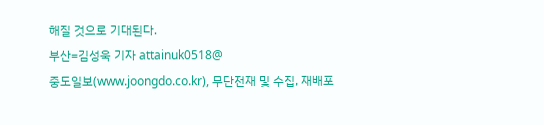해질 것으로 기대된다.
부산=김성욱 기자 attainuk0518@
중도일보(www.joongdo.co.kr), 무단전재 및 수집, 재배포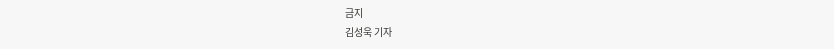금지
김성욱 기자